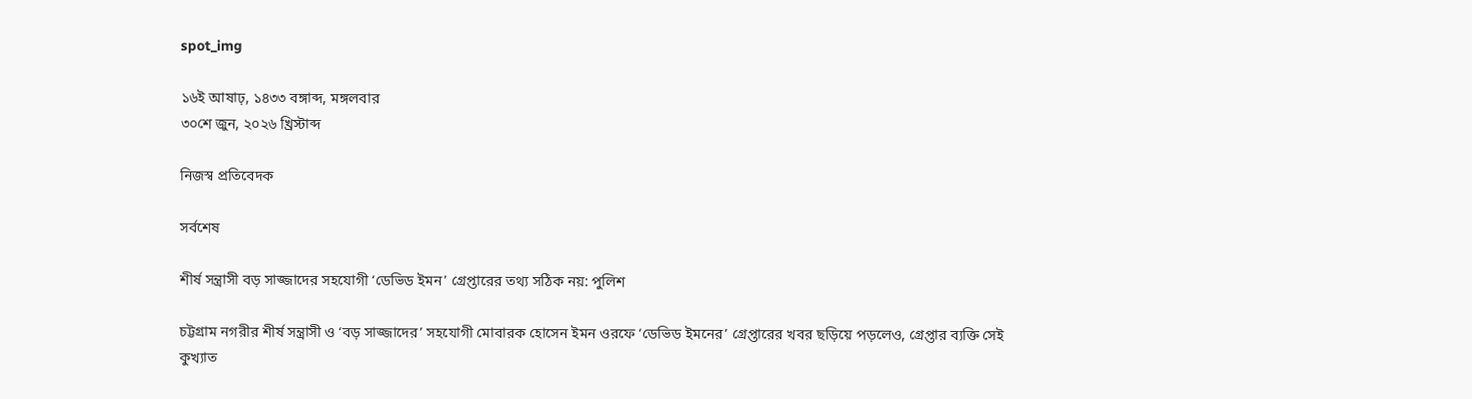spot_img

১৬ই আষাঢ়, ১৪৩৩ বঙ্গাব্দ, মঙ্গলবার
৩০শে জুন, ২০২৬ খ্রিস্টাব্দ

নিজস্ব প্রতিবেদক

সর্বশেষ

শীর্ষ সন্ত্রাসী বড় সাজ্জাদের সহযোগী ‘ডেভিড ইমন’ গ্রেপ্তারের তথ্য সঠিক নয়: পুলিশ

চট্টগ্রাম নগরীর শীর্ষ সন্ত্রাসী ও ‘বড় সাজ্জাদের’ সহযোগী মোবারক হোসেন ইমন ওরফে ‘ডেভিড ইমনের’ গ্রেপ্তারের খবর ছড়িয়ে পড়লেও, গ্রেপ্তার ব্যক্তি সেই কুখ্যাত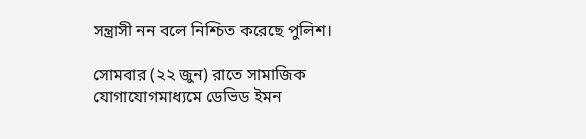সন্ত্রাসী নন বলে নিশ্চিত করেছে পুলিশ।

সোমবার (২২ জুন) রাতে সামাজিক যোগাযোগমাধ্যমে ডেভিড ইমন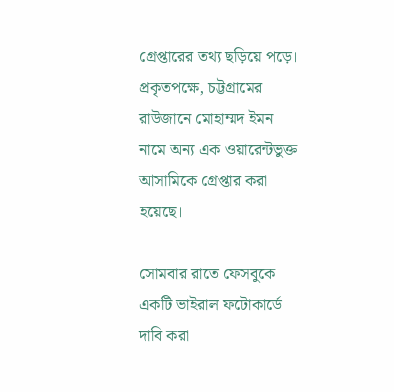গ্রেপ্তারের তথ্য ছড়িয়ে পড়ে। প্রকৃতপক্ষে, চট্টগ্রামের রাউজানে মোহাম্মদ ইমন নামে অন্য এক ওয়ারেন্টভুক্ত আসামিকে গ্রেপ্তার করা হয়েছে।

সোমবার রাতে ফেসবুকে একটি ভাইরাল ফটোকার্ডে দাবি করা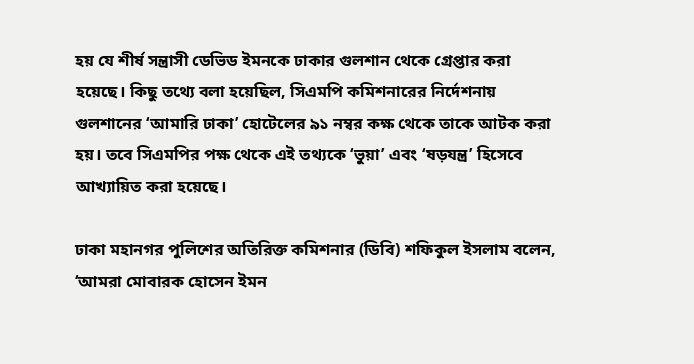হয় যে শীর্ষ সন্ত্রাসী ডেভিড ইমনকে ঢাকার গুলশান থেকে গ্রেপ্তার করা হয়েছে। কিছু তথ্যে বলা হয়েছিল, সিএমপি কমিশনারের নির্দেশনায় গুলশানের ‘আমারি ঢাকা’ হোটেলের ৯১ নম্বর কক্ষ থেকে তাকে আটক করা হয়। তবে সিএমপির পক্ষ থেকে এই তথ্যকে ‘ভুয়া’ এবং ‘ষড়যন্ত্র’ হিসেবে আখ্যায়িত করা হয়েছে।

ঢাকা মহানগর পুলিশের অতিরিক্ত কমিশনার (ডিবি) শফিকুল ইসলাম বলেন, ‘আমরা মোবারক হোসেন ইমন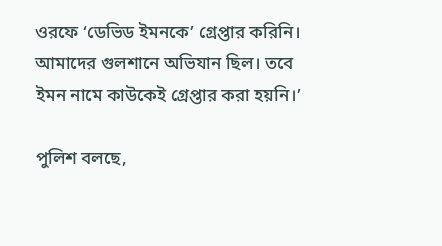ওরফে ‌‘ডেভিড ইমনকে’ গ্রেপ্তার করিনি। আমাদের গুলশানে অভিযান ছিল। তবে ইমন নামে কাউকেই গ্রেপ্তার করা হয়নি।’

পুলিশ বলছে,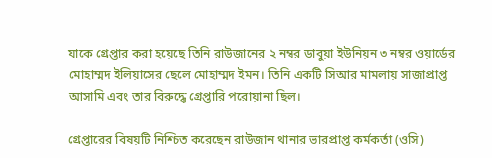যাকে গ্রেপ্তার করা হয়েছে তিনি রাউজানের ২ নম্বর ডাবুয়া ইউনিয়ন ৩ নম্বর ওয়ার্ডের মোহাম্মদ ইলিয়াসের ছেলে মোহাম্মদ ইমন। তিনি একটি সিআর মামলায় সাজাপ্রাপ্ত আসামি এবং তার বিরুদ্ধে গ্রেপ্তারি পরোয়ানা ছিল।

গ্রেপ্তারের বিষয়টি নিশ্চিত করেছেন রাউজান থানার ভারপ্রাপ্ত কর্মকর্তা (ওসি)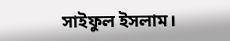সাইফুল ইসলাম।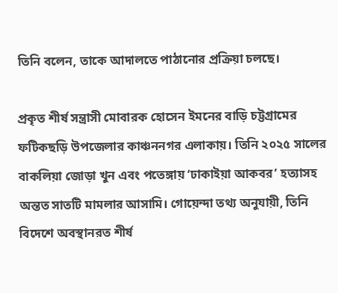তিনি বলেন, তাকে আদালতে পাঠানোর প্রক্রিয়া চলছে।

প্রকৃত শীর্ষ সন্ত্রাসী মোবারক হোসেন ইমনের বাড়ি চট্টগ্রামের ফটিকছড়ি উপজেলার কাঞ্চননগর এলাকায়। তিনি ২০২৫ সালের বাকলিয়া জোড়া খুন এবং পতেঙ্গায় ‘ঢাকাইয়া আকবর’ হত্যাসহ অন্তত সাতটি মামলার আসামি। গোয়েন্দা তথ্য অনুযায়ী, তিনি বিদেশে অবস্থানরত শীর্ষ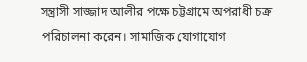সন্ত্রাসী সাজ্জাদ আলীর পক্ষে চট্টগ্রামে অপরাধী চক্র পরিচালনা করেন। সামাজিক যোগাযোগ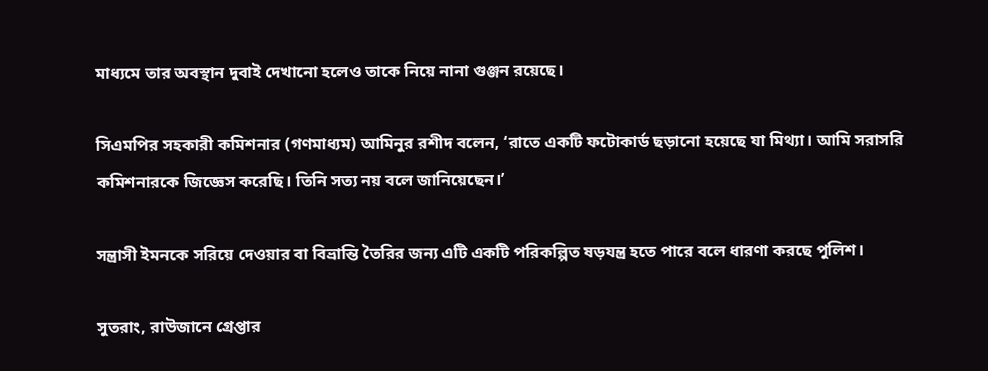মাধ্যমে তার অবস্থান দুবাই দেখানো হলেও তাকে নিয়ে নানা গুঞ্জন রয়েছে।

সিএমপির সহকারী কমিশনার (গণমাধ্যম) আমিনুর রশীদ বলেন, ‘রাতে একটি ফটোকার্ড ছড়ানো হয়েছে যা মিথ্যা। আমি সরাসরি কমিশনারকে জিজ্ঞেস করেছি। তিনি সত্য নয় বলে জানিয়েছেন।’

সন্ত্রাসী ইমনকে সরিয়ে দেওয়ার বা বিভ্রান্তি তৈরির জন্য এটি একটি পরিকল্পিত ষড়যন্ত্র হতে পারে বলে ধারণা করছে পুলিশ।

সুতরাং, রাউজানে গ্রেপ্তার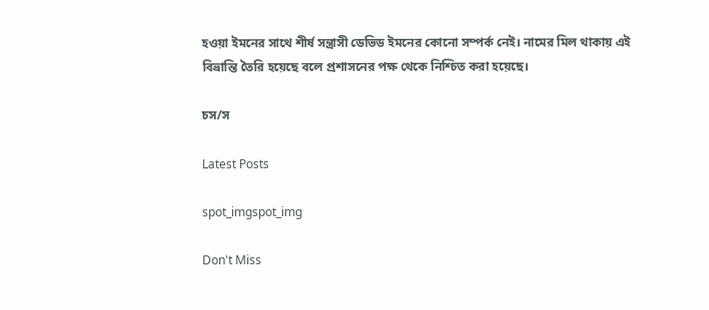হওয়া ইমনের সাথে শীর্ষ সন্ত্রাসী ডেভিড ইমনের কোনো সম্পর্ক নেই। নামের মিল থাকায় এই বিভ্রান্তি তৈরি হয়েছে বলে প্রশাসনের পক্ষ থেকে নিশ্চিত করা হয়েছে।

চস/স

Latest Posts

spot_imgspot_img

Don't Miss